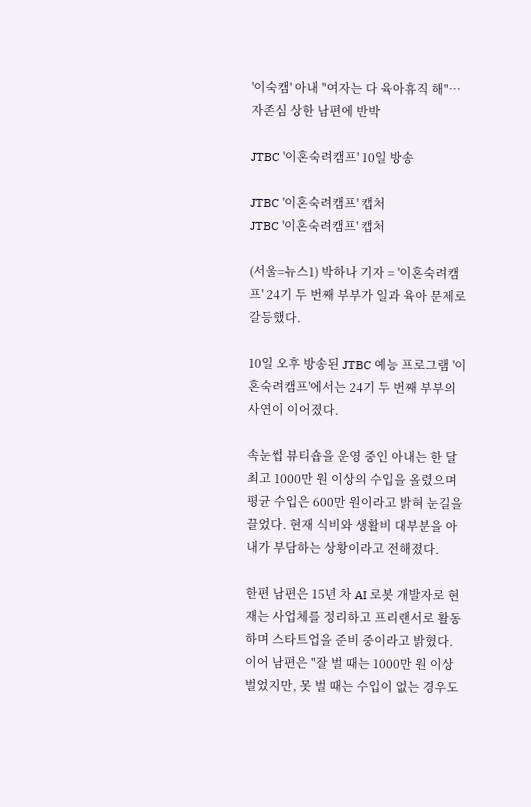'이숙캠' 아내 "여자는 다 육아휴직 해"…자존심 상한 남편에 반박

JTBC '이혼숙려캠프' 10일 방송

JTBC '이혼숙려캠프' 캡처
JTBC '이혼숙려캠프' 캡처

(서울=뉴스1) 박하나 기자 = '이혼숙려캠프' 24기 두 번째 부부가 일과 육아 문제로 갈등했다.

10일 오후 방송된 JTBC 예능 프로그램 '이혼숙려캠프'에서는 24기 두 번째 부부의 사연이 이어졌다.

속눈썹 뷰티숍을 운영 중인 아내는 한 달 최고 1000만 원 이상의 수입을 올렸으며 평균 수입은 600만 원이라고 밝혀 눈길을 끌었다. 현재 식비와 생활비 대부분을 아내가 부담하는 상황이라고 전해졌다.

한편 남편은 15년 차 AI 로봇 개발자로 현재는 사업체를 정리하고 프리랜서로 활동하며 스타트업을 준비 중이라고 밝혔다. 이어 남편은 "잘 벌 때는 1000만 원 이상 벌었지만, 못 벌 때는 수입이 없는 경우도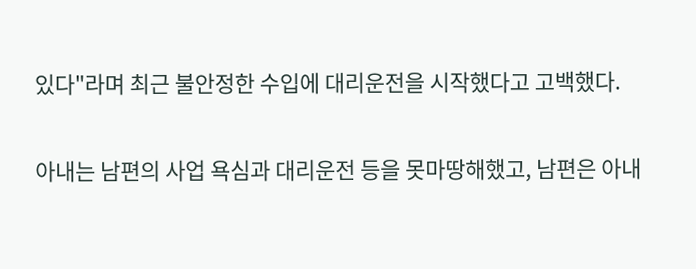있다"라며 최근 불안정한 수입에 대리운전을 시작했다고 고백했다.

아내는 남편의 사업 욕심과 대리운전 등을 못마땅해했고, 남편은 아내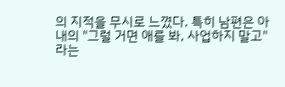의 지적을 무시로 느꼈다. 특히 남편은 아내의 "그럴 거면 애를 봐, 사업하지 말고"라는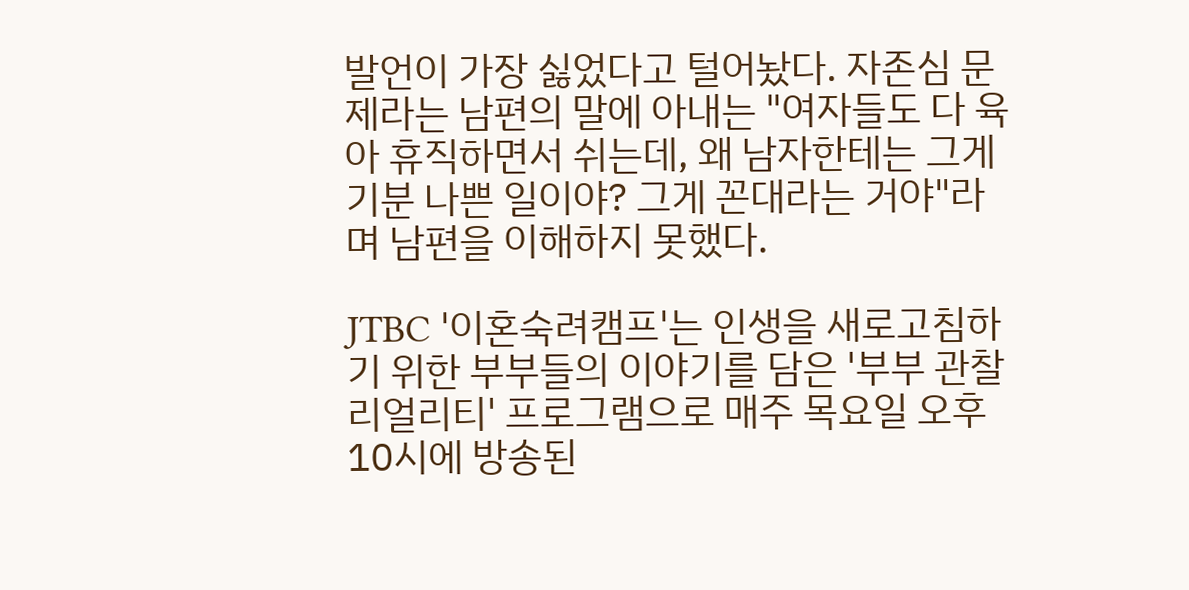발언이 가장 싫었다고 털어놨다. 자존심 문제라는 남편의 말에 아내는 "여자들도 다 육아 휴직하면서 쉬는데, 왜 남자한테는 그게 기분 나쁜 일이야? 그게 꼰대라는 거야"라며 남편을 이해하지 못했다.

JTBC '이혼숙려캠프'는 인생을 새로고침하기 위한 부부들의 이야기를 담은 '부부 관찰 리얼리티' 프로그램으로 매주 목요일 오후 10시에 방송된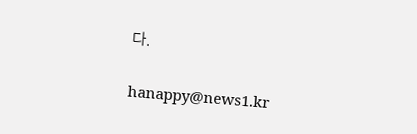다.

hanappy@news1.kr